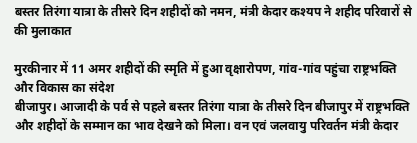बस्तर तिरंगा यात्रा के तीसरे दिन शहीदों को नमन, मंत्री केदार कश्यप ने शहीद परिवारों से की मुलाकात

मुरकीनार में 11 अमर शहीदों की स्मृति में हुआ वृक्षारोपण, गांव-गांव पहुंचा राष्ट्रभक्ति और विकास का संदेश
बीजापुर। आजादी के पर्व से पहले बस्तर तिरंगा यात्रा के तीसरे दिन बीजापुर में राष्ट्रभक्ति और शहीदों के सम्मान का भाव देखने को मिला। वन एवं जलवायु परिवर्तन मंत्री केदार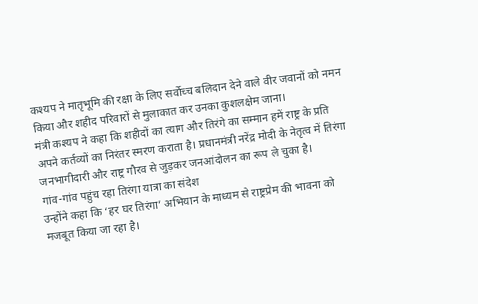कश्यप ने मातृभूमि की रक्षा के लिए सर्वोच्च बलिदान देने वाले वीर जवानों को नमन किया और शहीद परिवारों से मुलाकात कर उनका कुशलक्षेम जाना।
मंत्री कश्यप ने कहा कि शहीदों का त्याग और तिरंगे का सम्मान हमें राष्ट्र के प्रति अपने कर्तव्यों का निरंतर स्मरण कराता है। प्रधानमंत्री नरेंद्र मोदी के नेतृत्व में तिरंगा जनभागीदारी और राष्ट्र गौरव से जुड़कर जनआंदोलन का रूप ले चुका है।
गांव-गांव पहुंच रहा तिरंगा यात्रा का संदेश
उन्होंने कहा कि ‘हर घर तिरंगा’ अभियान के माध्यम से राष्ट्रप्रेम की भावना को मजबूत किया जा रहा है।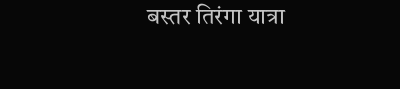बस्तर तिरंगा यात्रा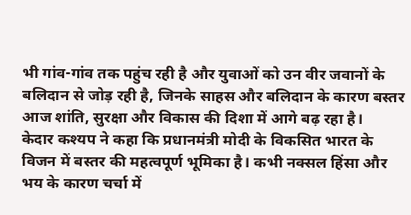भी गांव-गांव तक पहुंच रही है और युवाओं को उन वीर जवानों के बलिदान से जोड़ रही है, जिनके साहस और बलिदान के कारण बस्तर आज शांति, सुरक्षा और विकास की दिशा में आगे बढ़ रहा है।
केदार कश्यप ने कहा कि प्रधानमंत्री मोदी के विकसित भारत के विजन में बस्तर की महत्वपूर्ण भूमिका है। कभी नक्सल हिंसा और भय के कारण चर्चा में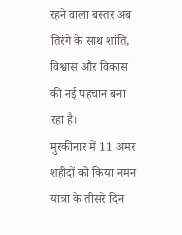रहने वाला बस्तर अब तिरंगे के साथ शांति, विश्वास और विकास की नई पहचान बना रहा है।
मुरकीनार में 11 अमर शहीदों को किया नमन
यात्रा के तीसरे दिन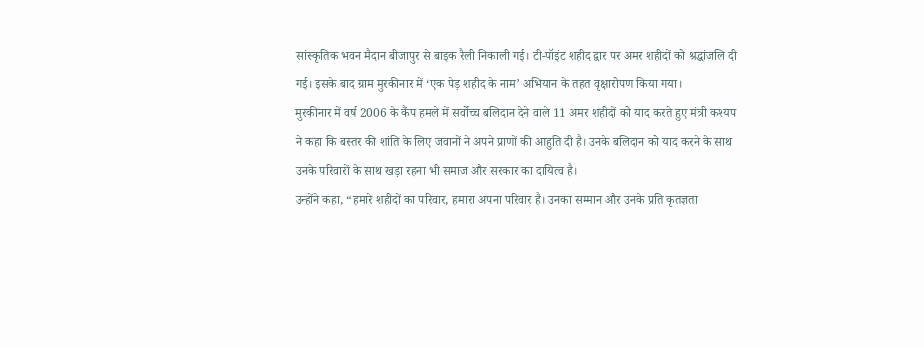सांस्कृतिक भवन मैदान बीजापुर से बाइक रैली निकाली गई। टी-पॉइंट शहीद द्वार पर अमर शहीदों को श्रद्धांजलि दी गई। इसके बाद ग्राम मुरकीनार में ‘एक पेड़ शहीद के नाम’ अभियान के तहत वृक्षारोपण किया गया।
मुरकीनार में वर्ष 2006 के कैंप हमले में सर्वोच्च बलिदान देने वाले 11 अमर शहीदों को याद करते हुए मंत्री कश्यप ने कहा कि बस्तर की शांति के लिए जवानों ने अपने प्राणों की आहुति दी है। उनके बलिदान को याद करने के साथ उनके परिवारों के साथ खड़ा रहना भी समाज और सरकार का दायित्व है।
उन्होंने कहा, “हमारे शहीदों का परिवार, हमारा अपना परिवार है। उनका सम्मान और उनके प्रति कृतज्ञता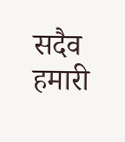सदैव हमारी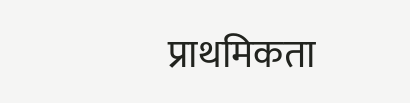प्राथमिकता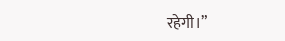रहेगी।”